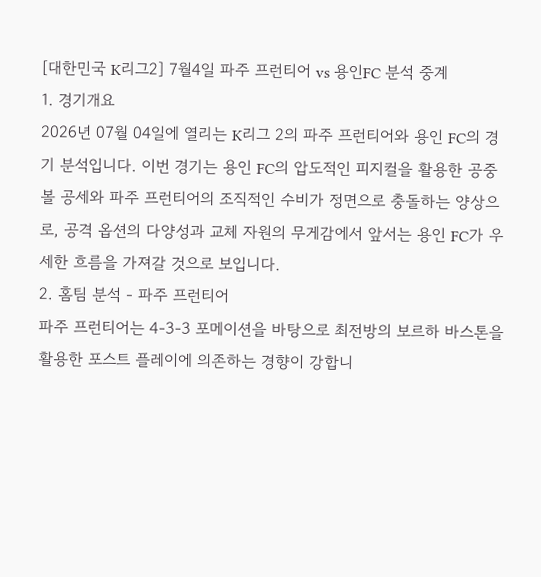[대한민국 K리그2] 7월4일 파주 프런티어 vs 용인FC 분석 중계
1. 경기개요
2026년 07월 04일에 열리는 K리그 2의 파주 프런티어와 용인 FC의 경기 분석입니다. 이번 경기는 용인 FC의 압도적인 피지컬을 활용한 공중볼 공세와 파주 프런티어의 조직적인 수비가 정면으로 충돌하는 양상으로, 공격 옵션의 다양성과 교체 자원의 무게감에서 앞서는 용인 FC가 우세한 흐름을 가져갈 것으로 보입니다.
2. 홈팀 분석 - 파주 프런티어
파주 프런티어는 4-3-3 포메이션을 바탕으로 최전방의 보르하 바스톤을 활용한 포스트 플레이에 의존하는 경향이 강합니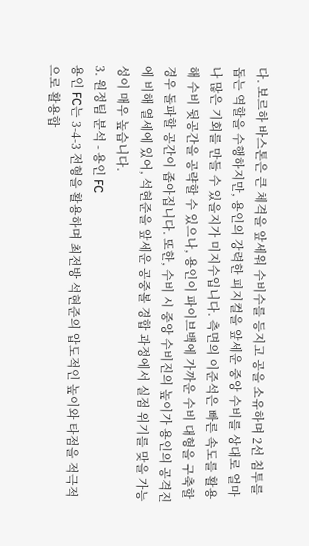다. 보르하 바스톤은 큰 체격을 앞세워 수비수를 등지고 공을 소유하며 2선 침투를 돕는 역할을 수행하지만, 용인의 강력한 피지컬을 앞세운 중앙 수비를 상대로 얼마나 많은 기회를 만들 수 있을지가 미지수입니다. 측면의 이준석은 빠른 속도를 활용해 수비 뒷공간을 공략할 수 있으나, 용인이 파이브백에 가까운 수비 대형을 구축할 경우 돌파할 공간이 좁아집니다. 또한, 수비 시 중앙 수비진의 높이가 용인의 공격진에 비해 열세에 있어, 석현준을 앞세운 공중볼 경합 과정에서 실점 위기를 맞을 가능성이 매우 높습니다.
3. 원정팀 분석 - 용인 FC
용인 FC는 3-4-3 전형을 활용하며 최전방 석현준의 압도적인 높이와 타점을 적극적으로 활용합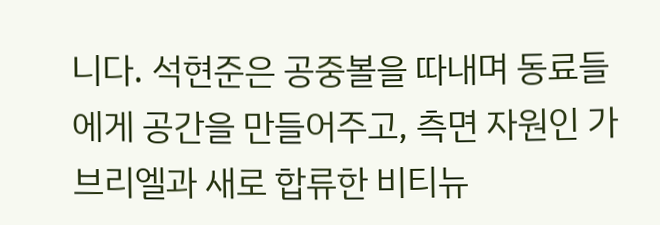니다. 석현준은 공중볼을 따내며 동료들에게 공간을 만들어주고, 측면 자원인 가브리엘과 새로 합류한 비티뉴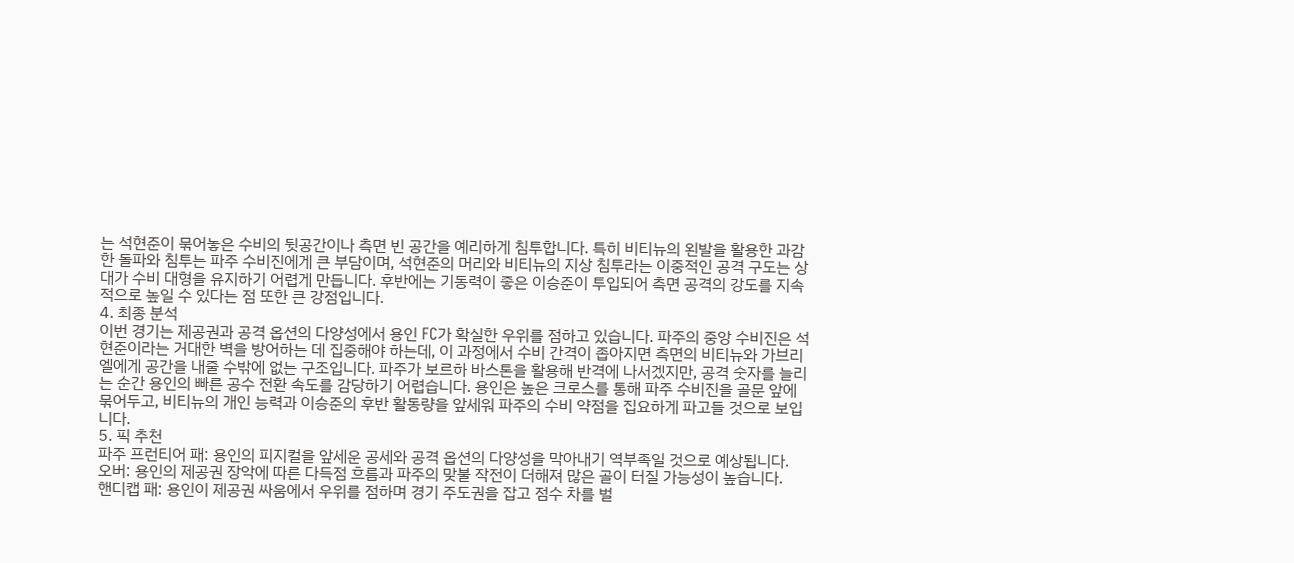는 석현준이 묶어놓은 수비의 뒷공간이나 측면 빈 공간을 예리하게 침투합니다. 특히 비티뉴의 왼발을 활용한 과감한 돌파와 침투는 파주 수비진에게 큰 부담이며, 석현준의 머리와 비티뉴의 지상 침투라는 이중적인 공격 구도는 상대가 수비 대형을 유지하기 어렵게 만듭니다. 후반에는 기동력이 좋은 이승준이 투입되어 측면 공격의 강도를 지속적으로 높일 수 있다는 점 또한 큰 강점입니다.
4. 최종 분석
이번 경기는 제공권과 공격 옵션의 다양성에서 용인 FC가 확실한 우위를 점하고 있습니다. 파주의 중앙 수비진은 석현준이라는 거대한 벽을 방어하는 데 집중해야 하는데, 이 과정에서 수비 간격이 좁아지면 측면의 비티뉴와 가브리엘에게 공간을 내줄 수밖에 없는 구조입니다. 파주가 보르하 바스톤을 활용해 반격에 나서겠지만, 공격 숫자를 늘리는 순간 용인의 빠른 공수 전환 속도를 감당하기 어렵습니다. 용인은 높은 크로스를 통해 파주 수비진을 골문 앞에 묶어두고, 비티뉴의 개인 능력과 이승준의 후반 활동량을 앞세워 파주의 수비 약점을 집요하게 파고들 것으로 보입니다.
5. 픽 추천
파주 프런티어 패: 용인의 피지컬을 앞세운 공세와 공격 옵션의 다양성을 막아내기 역부족일 것으로 예상됩니다.
오버: 용인의 제공권 장악에 따른 다득점 흐름과 파주의 맞불 작전이 더해져 많은 골이 터질 가능성이 높습니다.
핸디캡 패: 용인이 제공권 싸움에서 우위를 점하며 경기 주도권을 잡고 점수 차를 벌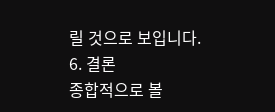릴 것으로 보입니다.
6. 결론
종합적으로 볼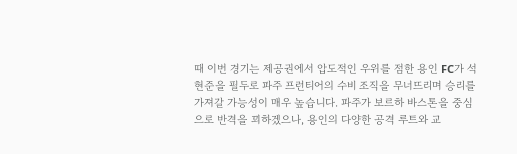때 이번 경기는 제공권에서 압도적인 우위를 점한 용인 FC가 석현준을 필두로 파주 프런티어의 수비 조직을 무너뜨리며 승리를 가져갈 가능성이 매우 높습니다. 파주가 보르하 바스톤을 중심으로 반격을 꾀하겠으나, 용인의 다양한 공격 루트와 교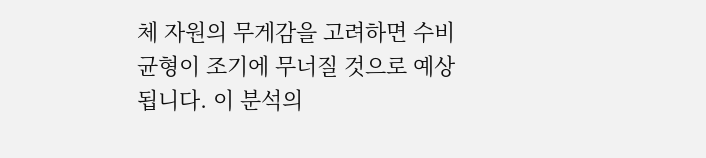체 자원의 무게감을 고려하면 수비 균형이 조기에 무너질 것으로 예상됩니다. 이 분석의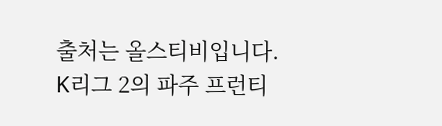출처는 올스티비입니다. K리그 2의 파주 프런티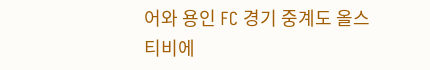어와 용인 FC 경기 중계도 올스티비에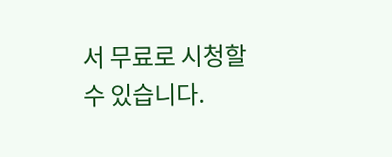서 무료로 시청할 수 있습니다.